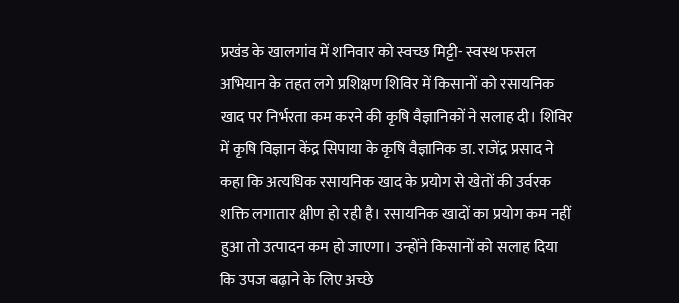प्रखंड के खालगांव में शनिवार को स्वच्छ मिट्टी- स्वस्थ फसल अभियान के तहत लगे प्रशिक्षण शिविर में किसानों को रसायनिक खाद पर निर्भरता कम करने की कृषि वैज्ञानिकों ने सलाह दी। शिविर में कृषि विज्ञान केंद्र सिपाया के कृषि वैज्ञानिक डा. राजेंद्र प्रसाद ने कहा कि अत्यधिक रसायनिक खाद के प्रयोग से खेतों की उर्वरक शक्ति लगातार क्षीण हो रही है। रसायनिक खादों का प्रयोग कम नहीं हुआ तो उत्पादन कम हो जाएगा। उन्होंने किसानों को सलाह दिया कि उपज बढ़ाने के लिए अच्छे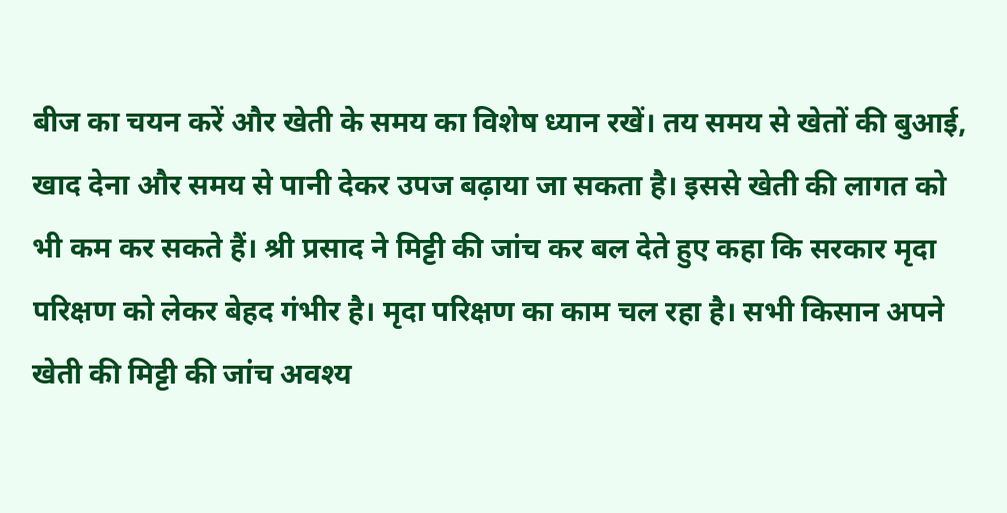बीज का चयन करें और खेती के समय का विशेष ध्यान रखें। तय समय से खेतों की बुआई, खाद देना और समय से पानी देकर उपज बढ़ाया जा सकता है। इससे खेती की लागत को भी कम कर सकते हैं। श्री प्रसाद ने मिट्टी की जांच कर बल देते हुए कहा कि सरकार मृदा परिक्षण को लेकर बेहद गंभीर है। मृदा परिक्षण का काम चल रहा है। सभी किसान अपने खेती की मिट्टी की जांच अवश्य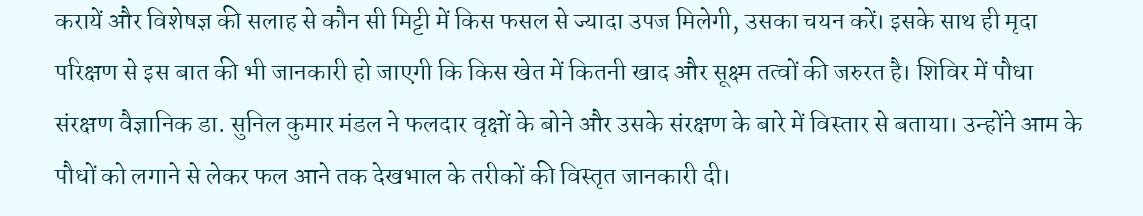करायें और विशेषज्ञ की सलाह से कौन सी मिट्टी में किस फसल से ज्यादा उपज मिलेगी, उसका चयन करें। इसके साथ ही मृदा परिक्षण से इस बात की भी जानकारी हो जाएगी कि किस खेत में कितनी खाद और सूक्ष्म तत्वों की जरुरत है। शिविर में पौधा संरक्षण वैज्ञानिक डा. सुनिल कुमार मंडल ने फलदार वृक्षों के बोने और उसके संरक्षण के बारे में विस्तार से बताया। उन्होंने आम के पौधों को लगाने से लेकर फल आने तक देखभाल के तरीकों की विस्तृत जानकारी दी।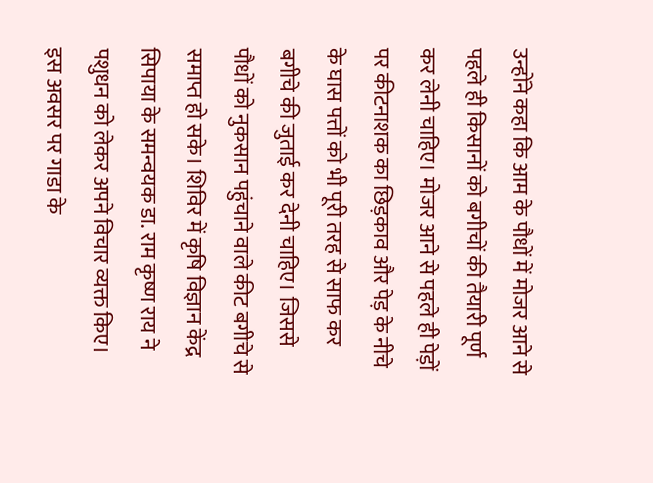उन्होंने कहा कि आम के पौधों में मोजर आने से पहले ही किसानों को बगीचों की तैयारी पूर्ण कर लेनी चाहिए। मोजर आने से पहले ही पेड़ों पर कीटनाशक का छिड़काव और पेड़ के नीचे के घास पत्तों को भी पूरी तरह से साफ कर बगीचे की जुताई कर देनी चाहिए। जिससे पौधों को नुकसान पहुंचाने वाले कीट बगीचे से समाप्त हो सके। शिविर में कृषि विज्ञान केंद्र सिपाया के समन्वयक डा. राम कृष्ण राय ने पशुधन को लेकर अपने विचार व्यक्त किए। इस अवसर पर गाडा के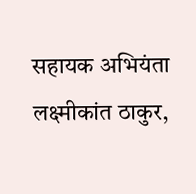सहायक अभियंता लक्ष्मीकांत ठाकुर,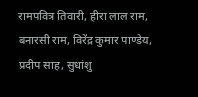रामपवित्र तिवारी, हीरा लाल राम, बनारसी राम, विरेंद्र कुमार पाण्डेय, प्रदीप साह, सुधांशु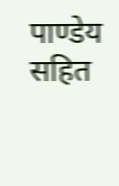पाण्डेय सहित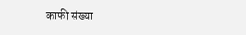काफी संख्या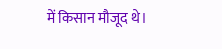में किसान मौजूद थे।